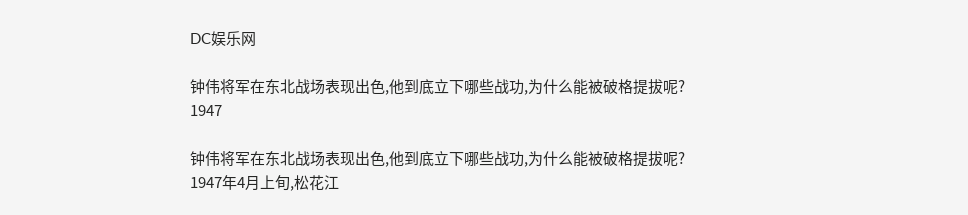DC娱乐网

钟伟将军在东北战场表现出色,他到底立下哪些战功,为什么能被破格提拔呢? 1947

钟伟将军在东北战场表现出色,他到底立下哪些战功,为什么能被破格提拔呢?
1947年4月上旬,松花江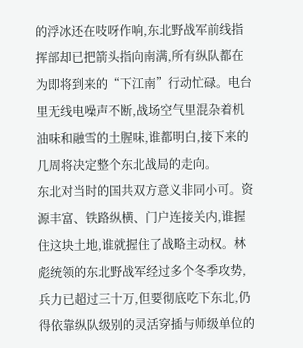的浮冰还在吱呀作响,东北野战军前线指挥部却已把箭头指向南满,所有纵队都在为即将到来的“下江南”行动忙碌。电台里无线电噪声不断,战场空气里混杂着机油味和融雪的土腥味,谁都明白,接下来的几周将决定整个东北战局的走向。
东北对当时的国共双方意义非同小可。资源丰富、铁路纵横、门户连接关内,谁握住这块土地,谁就握住了战略主动权。林彪统领的东北野战军经过多个冬季攻势,兵力已超过三十万,但要彻底吃下东北,仍得依靠纵队级别的灵活穿插与师级单位的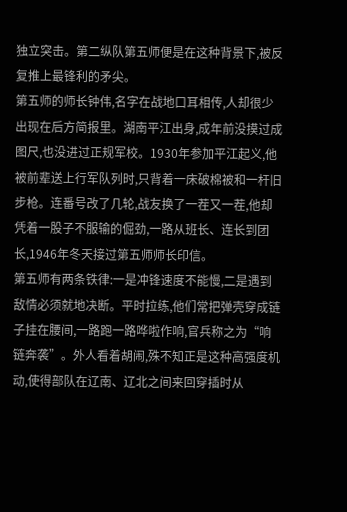独立突击。第二纵队第五师便是在这种背景下,被反复推上最锋利的矛尖。
第五师的师长钟伟,名字在战地口耳相传,人却很少出现在后方简报里。湖南平江出身,成年前没摸过成图尺,也没进过正规军校。1930年参加平江起义,他被前辈送上行军队列时,只背着一床破棉被和一杆旧步枪。连番号改了几轮,战友换了一茬又一茬,他却凭着一股子不服输的倔劲,一路从班长、连长到团长,1946年冬天接过第五师师长印信。
第五师有两条铁律:一是冲锋速度不能慢,二是遇到敌情必须就地决断。平时拉练,他们常把弹壳穿成链子挂在腰间,一路跑一路哗啦作响,官兵称之为“响链奔袭”。外人看着胡闹,殊不知正是这种高强度机动,使得部队在辽南、辽北之间来回穿插时从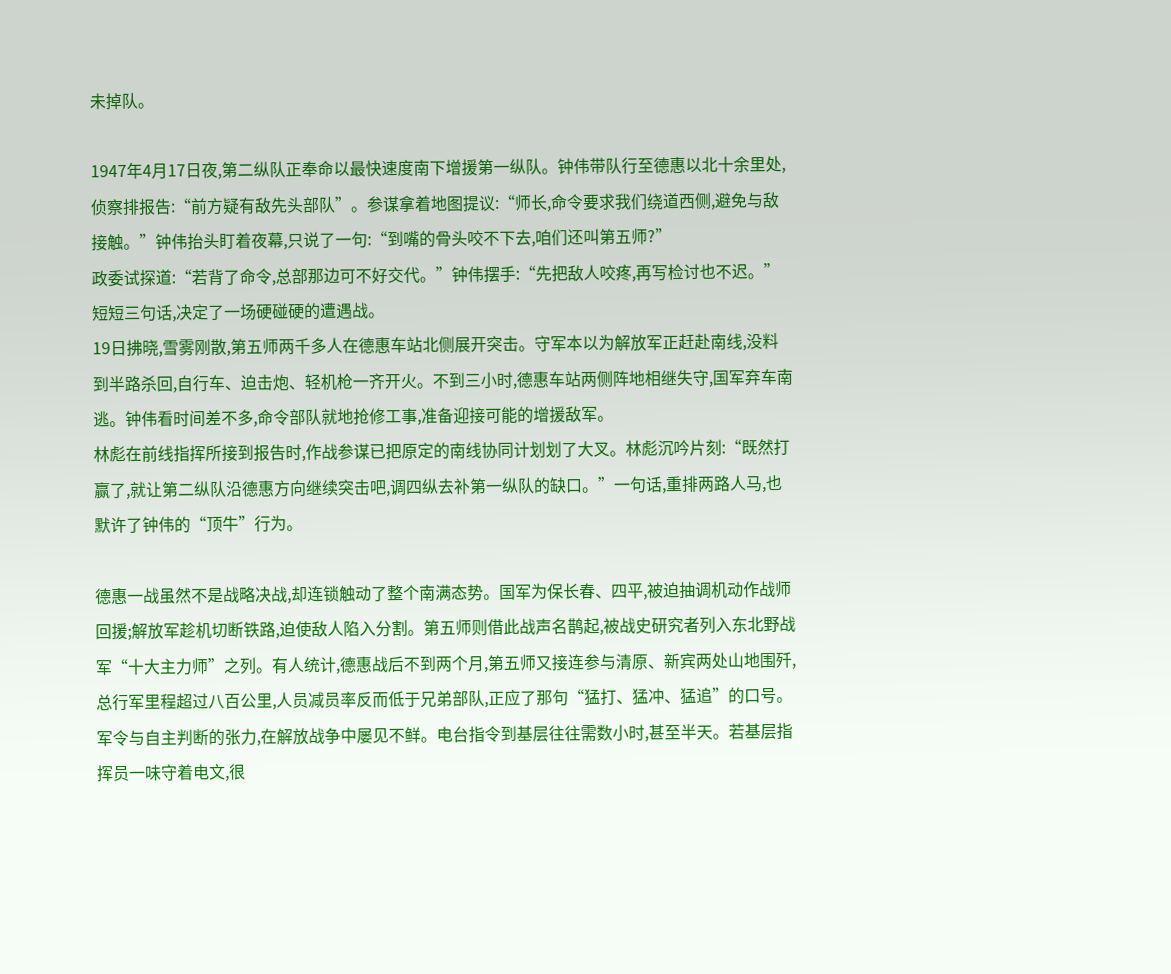未掉队。

1947年4月17日夜,第二纵队正奉命以最快速度南下增援第一纵队。钟伟带队行至德惠以北十余里处,侦察排报告:“前方疑有敌先头部队”。参谋拿着地图提议:“师长,命令要求我们绕道西侧,避免与敌接触。”钟伟抬头盯着夜幕,只说了一句:“到嘴的骨头咬不下去,咱们还叫第五师?”
政委试探道:“若背了命令,总部那边可不好交代。”钟伟摆手:“先把敌人咬疼,再写检讨也不迟。”短短三句话,决定了一场硬碰硬的遭遇战。
19日拂晓,雪雾刚散,第五师两千多人在德惠车站北侧展开突击。守军本以为解放军正赶赴南线,没料到半路杀回,自行车、迫击炮、轻机枪一齐开火。不到三小时,德惠车站两侧阵地相继失守,国军弃车南逃。钟伟看时间差不多,命令部队就地抢修工事,准备迎接可能的增援敌军。
林彪在前线指挥所接到报告时,作战参谋已把原定的南线协同计划划了大叉。林彪沉吟片刻:“既然打赢了,就让第二纵队沿德惠方向继续突击吧,调四纵去补第一纵队的缺口。”一句话,重排两路人马,也默许了钟伟的“顶牛”行为。

德惠一战虽然不是战略决战,却连锁触动了整个南满态势。国军为保长春、四平,被迫抽调机动作战师回援;解放军趁机切断铁路,迫使敌人陷入分割。第五师则借此战声名鹊起,被战史研究者列入东北野战军“十大主力师”之列。有人统计,德惠战后不到两个月,第五师又接连参与清原、新宾两处山地围歼,总行军里程超过八百公里,人员减员率反而低于兄弟部队,正应了那句“猛打、猛冲、猛追”的口号。
军令与自主判断的张力,在解放战争中屡见不鲜。电台指令到基层往往需数小时,甚至半天。若基层指挥员一味守着电文,很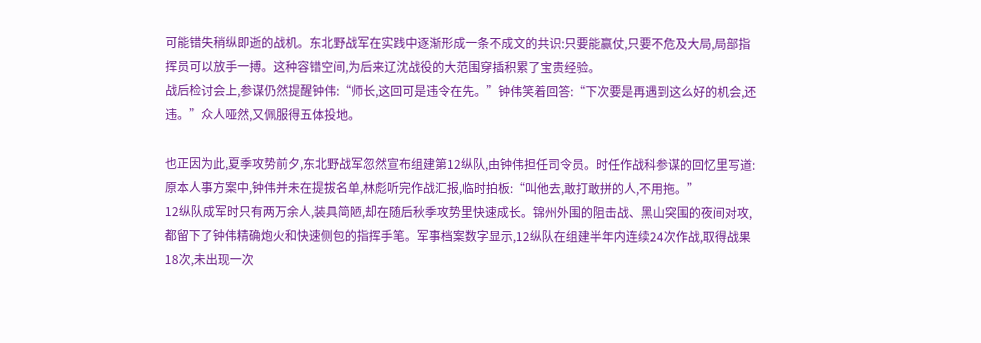可能错失稍纵即逝的战机。东北野战军在实践中逐渐形成一条不成文的共识:只要能赢仗,只要不危及大局,局部指挥员可以放手一搏。这种容错空间,为后来辽沈战役的大范围穿插积累了宝贵经验。
战后检讨会上,参谋仍然提醒钟伟:“师长,这回可是违令在先。”钟伟笑着回答:“下次要是再遇到这么好的机会,还违。”众人哑然,又佩服得五体投地。

也正因为此,夏季攻势前夕,东北野战军忽然宣布组建第12纵队,由钟伟担任司令员。时任作战科参谋的回忆里写道:原本人事方案中,钟伟并未在提拔名单,林彪听完作战汇报,临时拍板:“叫他去,敢打敢拼的人,不用拖。”
12纵队成军时只有两万余人,装具简陋,却在随后秋季攻势里快速成长。锦州外围的阻击战、黑山突围的夜间对攻,都留下了钟伟精确炮火和快速侧包的指挥手笔。军事档案数字显示,12纵队在组建半年内连续24次作战,取得战果18次,未出现一次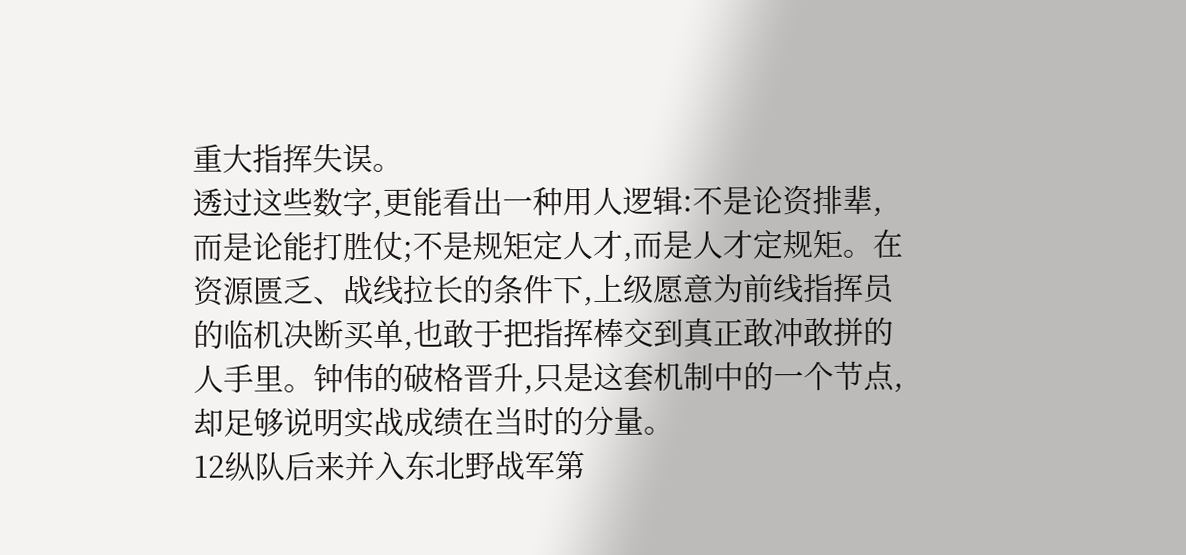重大指挥失误。
透过这些数字,更能看出一种用人逻辑:不是论资排辈,而是论能打胜仗;不是规矩定人才,而是人才定规矩。在资源匮乏、战线拉长的条件下,上级愿意为前线指挥员的临机决断买单,也敢于把指挥棒交到真正敢冲敢拼的人手里。钟伟的破格晋升,只是这套机制中的一个节点,却足够说明实战成绩在当时的分量。
12纵队后来并入东北野战军第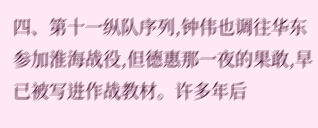四、第十一纵队序列,钟伟也调往华东参加淮海战役,但德惠那一夜的果敢,早已被写进作战教材。许多年后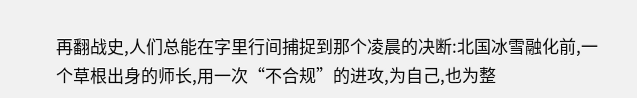再翻战史,人们总能在字里行间捕捉到那个凌晨的决断:北国冰雪融化前,一个草根出身的师长,用一次“不合规”的进攻,为自己,也为整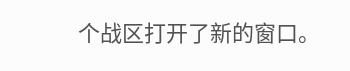个战区打开了新的窗口。